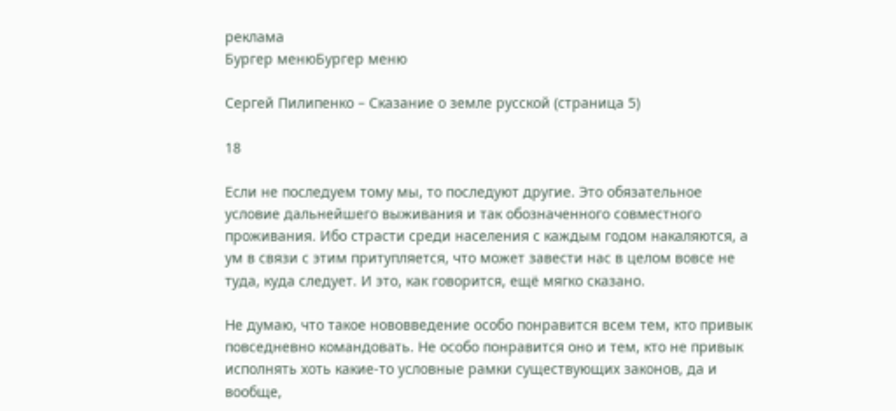реклама
Бургер менюБургер меню

Сергей Пилипенко – Сказание о земле русской (страница 5)

18

Если не последуем тому мы, то последуют другие. Это обязательное условие дальнейшего выживания и так обозначенного совместного проживания. Ибо страсти среди населения с каждым годом накаляются, а ум в связи с этим притупляется, что может завести нас в целом вовсе не туда, куда следует. И это, как говорится, ещё мягко сказано.

Не думаю, что такое нововведение особо понравится всем тем, кто привык повседневно командовать. Не особо понравится оно и тем, кто не привык исполнять хоть какие-то условные рамки существующих законов, да и вообще,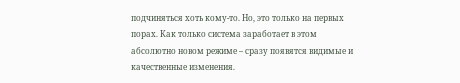подчиняться хоть кому-то. Но, это только на первых порах. Как только система заработает в этом абсолютно новом режиме – сразу появятся видимые и качественные изменения.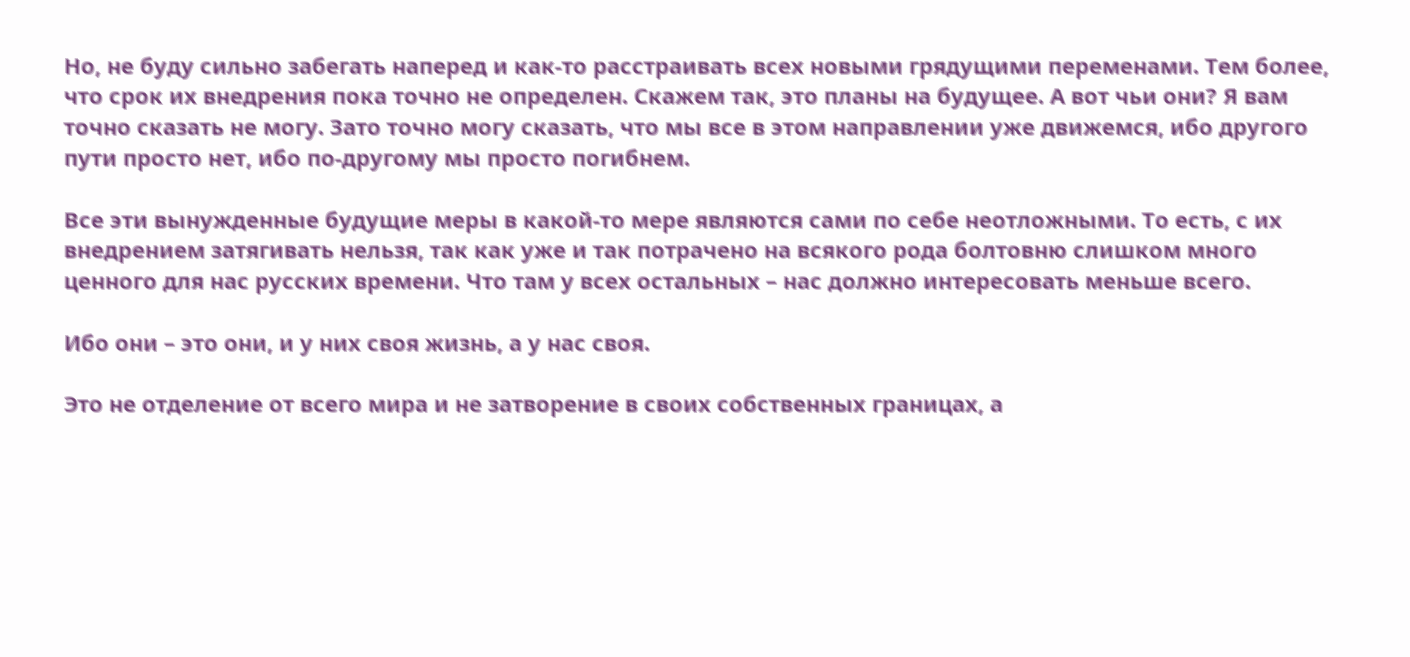Но, не буду сильно забегать наперед и как-то расстраивать всех новыми грядущими переменами. Тем более, что срок их внедрения пока точно не определен. Скажем так, это планы на будущее. А вот чьи они? Я вам точно сказать не могу. Зато точно могу сказать, что мы все в этом направлении уже движемся, ибо другого пути просто нет, ибо по-другому мы просто погибнем.

Все эти вынужденные будущие меры в какой-то мере являются сами по себе неотложными. То есть, с их внедрением затягивать нельзя, так как уже и так потрачено на всякого рода болтовню слишком много ценного для нас русских времени. Что там у всех остальных – нас должно интересовать меньше всего.

Ибо они – это они, и у них своя жизнь, а у нас своя.

Это не отделение от всего мира и не затворение в своих собственных границах, а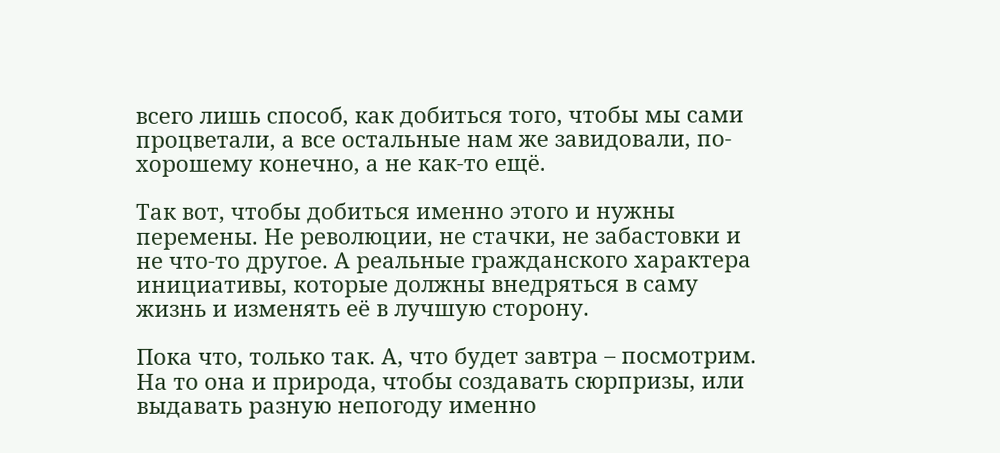всего лишь способ, как добиться того, чтобы мы сами процветали, а все остальные нам же завидовали, по-хорошему конечно, а не как-то ещё.

Так вот, чтобы добиться именно этого и нужны перемены. Не революции, не стачки, не забастовки и не что-то другое. А реальные гражданского характера инициативы, которые должны внедряться в саму жизнь и изменять её в лучшую сторону.

Пока что, только так. А, что будет завтра – посмотрим. На то она и природа, чтобы создавать сюрпризы, или выдавать разную непогоду именно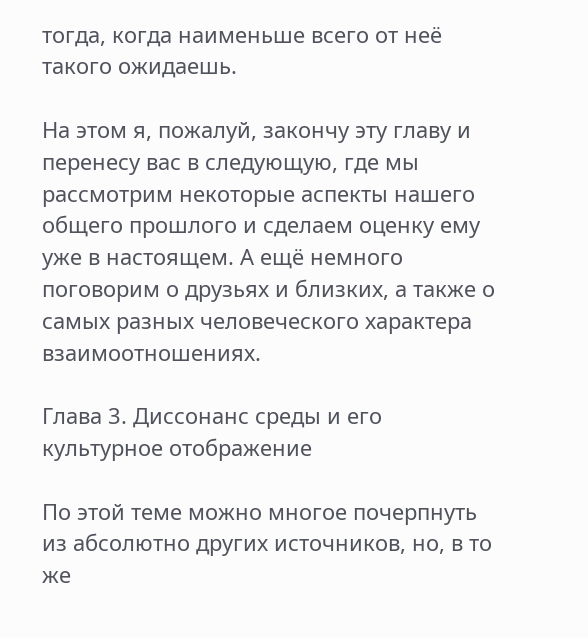тогда, когда наименьше всего от неё такого ожидаешь.

На этом я, пожалуй, закончу эту главу и перенесу вас в следующую, где мы рассмотрим некоторые аспекты нашего общего прошлого и сделаем оценку ему уже в настоящем. А ещё немного поговорим о друзьях и близких, а также о самых разных человеческого характера взаимоотношениях.

Глава 3. Диссонанс среды и его культурное отображение

По этой теме можно многое почерпнуть из абсолютно других источников, но, в то же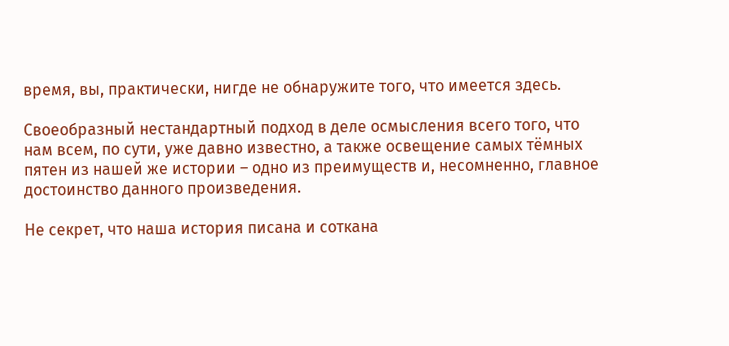время, вы, практически, нигде не обнаружите того, что имеется здесь.

Своеобразный нестандартный подход в деле осмысления всего того, что нам всем, по сути, уже давно известно, а также освещение самых тёмных пятен из нашей же истории – одно из преимуществ и, несомненно, главное достоинство данного произведения.

Не секрет, что наша история писана и соткана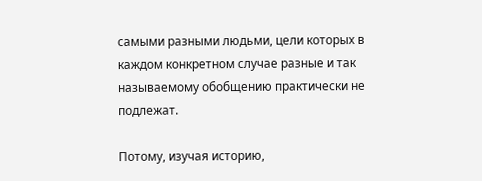самыми разными людьми, цели которых в каждом конкретном случае разные и так называемому обобщению практически не подлежат.

Потому, изучая историю,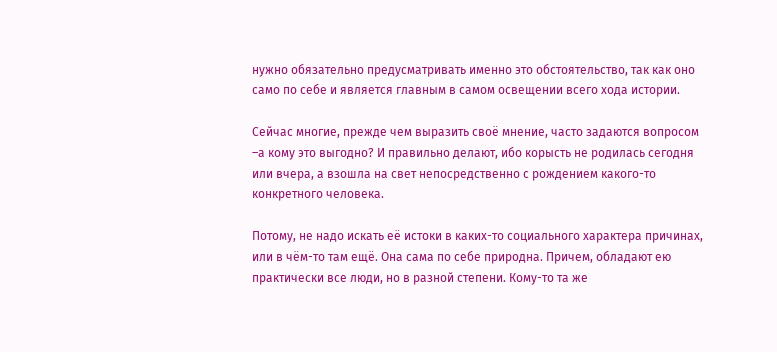нужно обязательно предусматривать именно это обстоятельство, так как оно само по себе и является главным в самом освещении всего хода истории.

Сейчас многие, прежде чем выразить своё мнение, часто задаются вопросом –а кому это выгодно? И правильно делают, ибо корысть не родилась сегодня или вчера, а взошла на свет непосредственно с рождением какого-то конкретного человека.

Потому, не надо искать её истоки в каких-то социального характера причинах, или в чём-то там ещё. Она сама по себе природна. Причем, обладают ею практически все люди, но в разной степени. Кому-то та же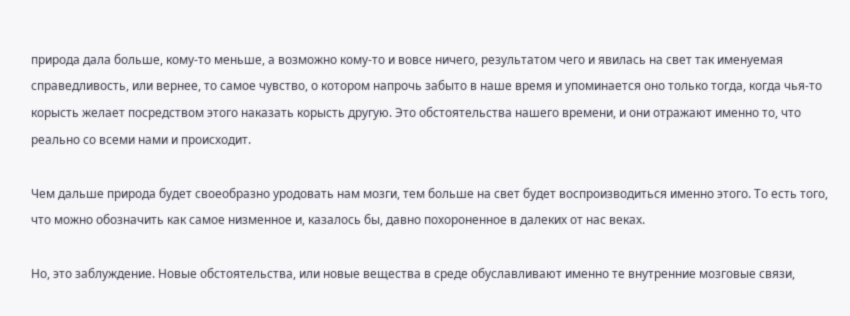природа дала больше, кому-то меньше, а возможно кому-то и вовсе ничего, результатом чего и явилась на свет так именуемая справедливость, или вернее, то самое чувство, о котором напрочь забыто в наше время и упоминается оно только тогда, когда чья-то корысть желает посредством этого наказать корысть другую. Это обстоятельства нашего времени, и они отражают именно то, что реально со всеми нами и происходит.

Чем дальше природа будет своеобразно уродовать нам мозги, тем больше на свет будет воспроизводиться именно этого. То есть того, что можно обозначить как самое низменное и, казалось бы, давно похороненное в далеких от нас веках.

Но, это заблуждение. Новые обстоятельства, или новые вещества в среде обуславливают именно те внутренние мозговые связи,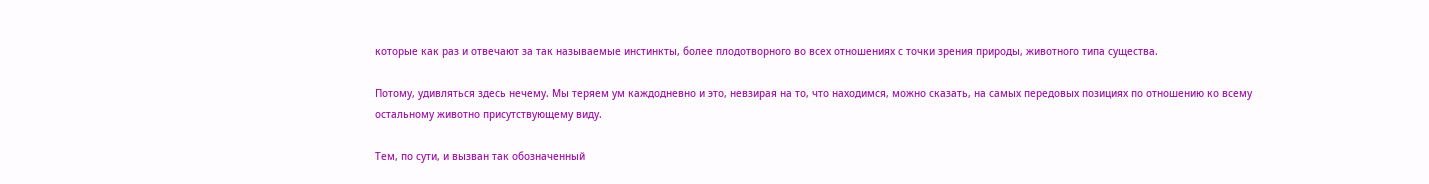которые как раз и отвечают за так называемые инстинкты, более плодотворного во всех отношениях с точки зрения природы, животного типа существа.

Потому, удивляться здесь нечему. Мы теряем ум каждодневно и это, невзирая на то, что находимся, можно сказать, на самых передовых позициях по отношению ко всему остальному животно присутствующему виду.

Тем, по сути, и вызван так обозначенный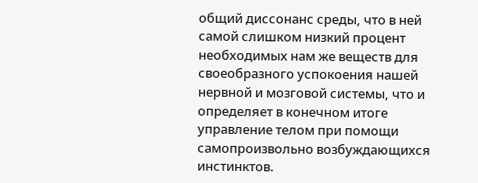общий диссонанс среды, что в ней самой слишком низкий процент необходимых нам же веществ для своеобразного успокоения нашей нервной и мозговой системы, что и определяет в конечном итоге управление телом при помощи самопроизвольно возбуждающихся инстинктов.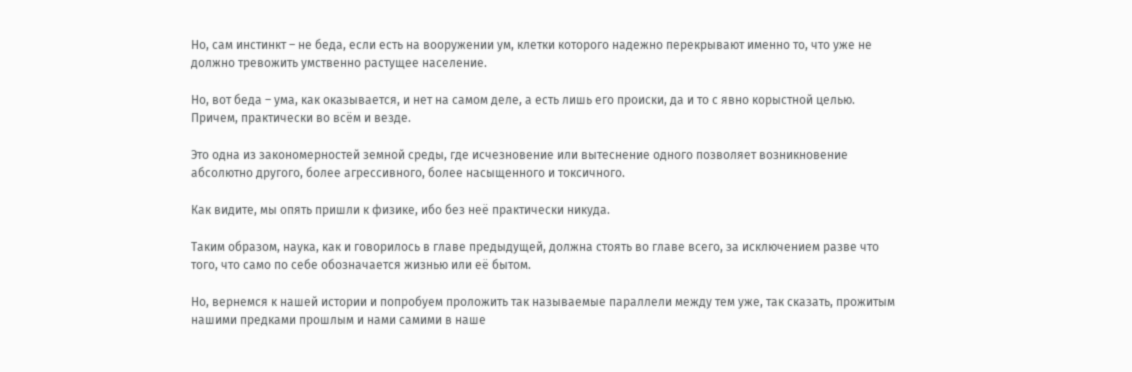Но, сам инстинкт – не беда, если есть на вооружении ум, клетки которого надежно перекрывают именно то, что уже не должно тревожить умственно растущее население.

Но, вот беда – ума, как оказывается, и нет на самом деле, а есть лишь его происки, да и то с явно корыстной целью. Причем, практически во всём и везде.

Это одна из закономерностей земной среды, где исчезновение или вытеснение одного позволяет возникновение абсолютно другого, более агрессивного, более насыщенного и токсичного.

Как видите, мы опять пришли к физике, ибо без неё практически никуда.

Таким образом, наука, как и говорилось в главе предыдущей, должна стоять во главе всего, за исключением разве что того, что само по себе обозначается жизнью или её бытом.

Но, вернемся к нашей истории и попробуем проложить так называемые параллели между тем уже, так сказать, прожитым нашими предками прошлым и нами самими в наше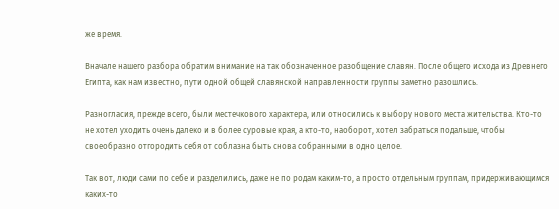же время.

Вначале нашего разбора обратим внимание на так обозначенное разобщение славян. После общего исхода из Древнего Египта, как нам известно, пути одной общей славянской направленности группы заметно разошлись.

Разногласия, прежде всего, были местечкового характера, или относились к выбору нового места жительства. Кто-то не хотел уходить очень далеко и в более суровые края, а кто-то, наоборот, хотел забраться подальше, чтобы своеобразно отгородить себя от соблазна быть снова собранными в одно целое.

Так вот, люди сами по себе и разделились, даже не по родам каким-то, а просто отдельным группам, придерживающимся каких-то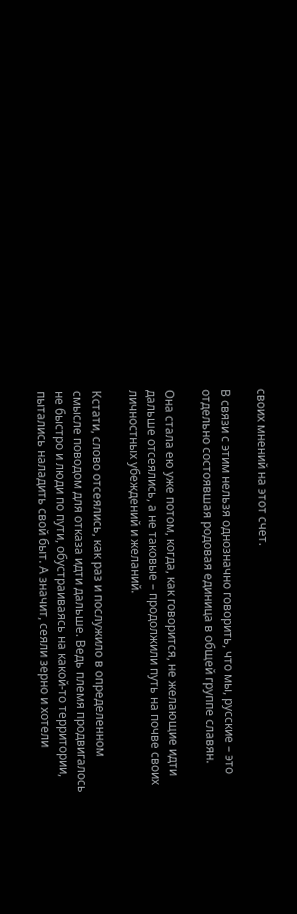своих мнений на этот счет.

В связи с этим нельзя однозначно говорить, что мы, русские – это отдельно состоявшая родовая единица в общей группе славян.

Она стала ею уже потом, когда, как говорится, не желающие идти дальше отсеялись, а не таковые – продолжили путь на почве своих личностных убеждений и желаний.

Кстати, слово отсеялись, как раз и послужило в определенном смысле поводом для отказа идти дальше. Ведь племя продвигалось не быстро и люди по пути, обустраиваясь на какой-то территории, пытались наладить свой быт. А значит, сеяли зерно и хотели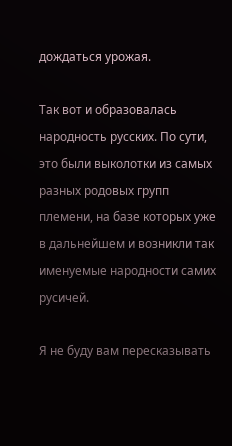дождаться урожая.

Так вот и образовалась народность русских. По сути, это были выколотки из самых разных родовых групп племени, на базе которых уже в дальнейшем и возникли так именуемые народности самих русичей.

Я не буду вам пересказывать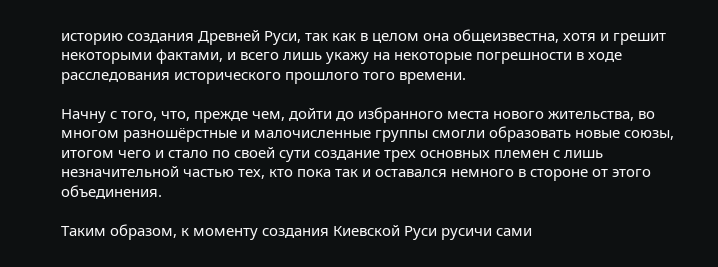историю создания Древней Руси, так как в целом она общеизвестна, хотя и грешит некоторыми фактами, и всего лишь укажу на некоторые погрешности в ходе расследования исторического прошлого того времени.

Начну с того, что, прежде чем, дойти до избранного места нового жительства, во многом разношёрстные и малочисленные группы смогли образовать новые союзы, итогом чего и стало по своей сути создание трех основных племен с лишь незначительной частью тех, кто пока так и оставался немного в стороне от этого объединения.

Таким образом, к моменту создания Киевской Руси русичи сами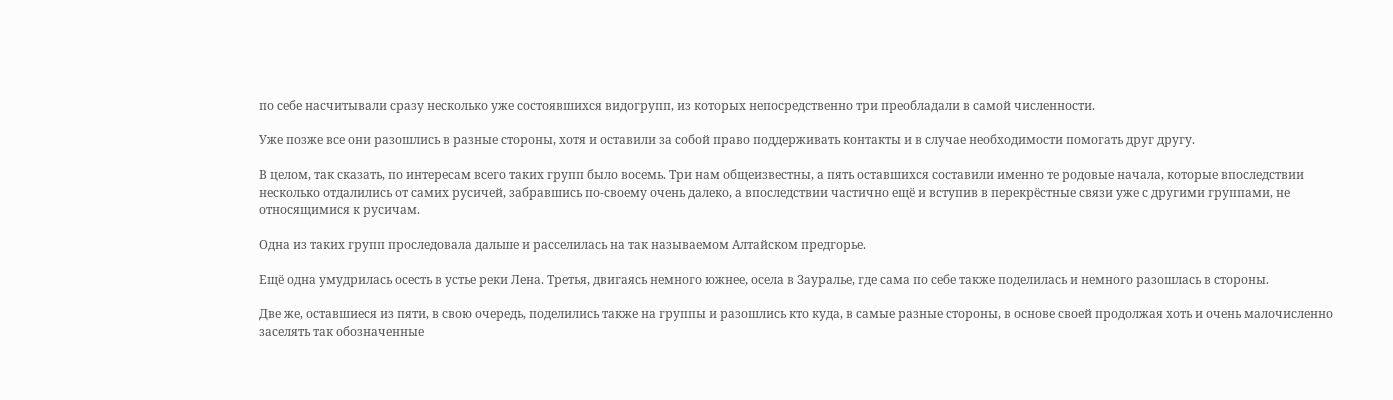по себе насчитывали сразу несколько уже состоявшихся видогрупп, из которых непосредственно три преобладали в самой численности.

Уже позже все они разошлись в разные стороны, хотя и оставили за собой право поддерживать контакты и в случае необходимости помогать друг другу.

В целом, так сказать, по интересам всего таких групп было восемь. Три нам общеизвестны, а пять оставшихся составили именно те родовые начала, которые впоследствии несколько отдалились от самих русичей, забравшись по-своему очень далеко, а впоследствии частично ещё и вступив в перекрёстные связи уже с другими группами, не относящимися к русичам.

Одна из таких групп проследовала дальше и расселилась на так называемом Алтайском предгорье.

Ещё одна умудрилась осесть в устье реки Лена. Третья, двигаясь немного южнее, осела в Зауралье, где сама по себе также поделилась и немного разошлась в стороны.

Две же, оставшиеся из пяти, в свою очередь, поделились также на группы и разошлись кто куда, в самые разные стороны, в основе своей продолжая хоть и очень малочисленно заселять так обозначенные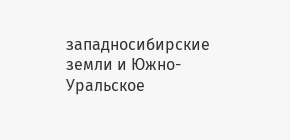западносибирские земли и Южно-Уральское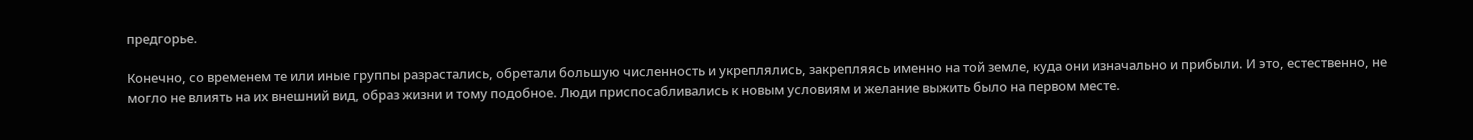предгорье.

Конечно, со временем те или иные группы разрастались, обретали большую численность и укреплялись, закрепляясь именно на той земле, куда они изначально и прибыли. И это, естественно, не могло не влиять на их внешний вид, образ жизни и тому подобное. Люди приспосабливались к новым условиям и желание выжить было на первом месте.